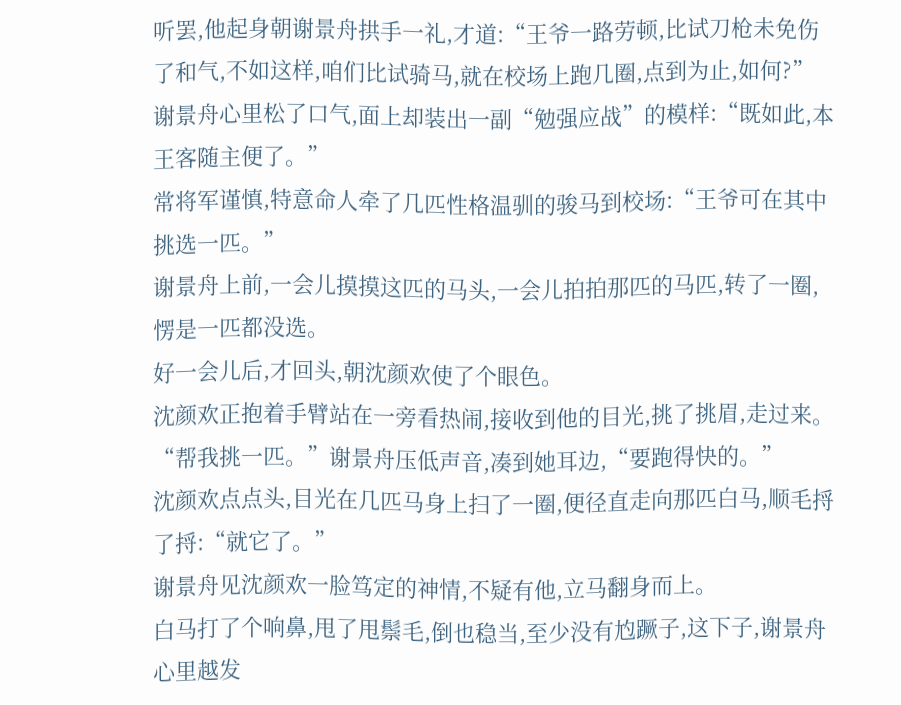听罢,他起身朝谢景舟拱手一礼,才道:“王爷一路劳顿,比试刀枪未免伤了和气,不如这样,咱们比试骑马,就在校场上跑几圈,点到为止,如何?”
谢景舟心里松了口气,面上却装出一副“勉强应战”的模样:“既如此,本王客随主便了。”
常将军谨慎,特意命人牵了几匹性格温驯的骏马到校场:“王爷可在其中挑选一匹。”
谢景舟上前,一会儿摸摸这匹的马头,一会儿拍拍那匹的马匹,转了一圈,愣是一匹都没选。
好一会儿后,才回头,朝沈颜欢使了个眼色。
沈颜欢正抱着手臂站在一旁看热闹,接收到他的目光,挑了挑眉,走过来。
“帮我挑一匹。”谢景舟压低声音,凑到她耳边,“要跑得快的。”
沈颜欢点点头,目光在几匹马身上扫了一圈,便径直走向那匹白马,顺毛捋了捋:“就它了。”
谢景舟见沈颜欢一脸笃定的神情,不疑有他,立马翻身而上。
白马打了个响鼻,甩了甩鬃毛,倒也稳当,至少没有尥蹶子,这下子,谢景舟心里越发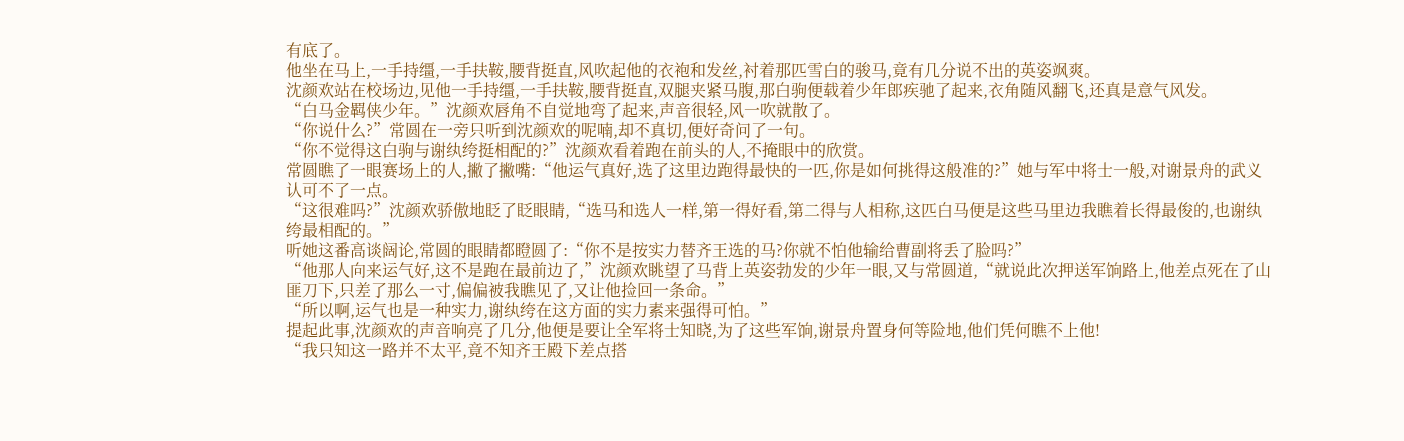有底了。
他坐在马上,一手持缰,一手扶鞍,腰背挺直,风吹起他的衣袍和发丝,衬着那匹雪白的骏马,竟有几分说不出的英姿飒爽。
沈颜欢站在校场边,见他一手持缰,一手扶鞍,腰背挺直,双腿夹紧马腹,那白驹便载着少年郎疾驰了起来,衣角随风翻飞,还真是意气风发。
“白马金羁侠少年。”沈颜欢唇角不自觉地弯了起来,声音很轻,风一吹就散了。
“你说什么?”常圆在一旁只听到沈颜欢的呢喃,却不真切,便好奇问了一句。
“你不觉得这白驹与谢纨绔挺相配的?”沈颜欢看着跑在前头的人,不掩眼中的欣赏。
常圆瞧了一眼赛场上的人,撇了撇嘴:“他运气真好,选了这里边跑得最快的一匹,你是如何挑得这般准的?”她与军中将士一般,对谢景舟的武义认可不了一点。
“这很难吗?”沈颜欢骄傲地眨了眨眼睛,“选马和选人一样,第一得好看,第二得与人相称,这匹白马便是这些马里边我瞧着长得最俊的,也谢纨绔最相配的。”
听她这番高谈阔论,常圆的眼睛都瞪圆了:“你不是按实力替齐王选的马?你就不怕他输给曹副将丢了脸吗?”
“他那人向来运气好,这不是跑在最前边了,”沈颜欢眺望了马背上英姿勃发的少年一眼,又与常圆道,“就说此次押送军饷路上,他差点死在了山匪刀下,只差了那么一寸,偏偏被我瞧见了,又让他捡回一条命。”
“所以啊,运气也是一种实力,谢纨绔在这方面的实力素来强得可怕。”
提起此事,沈颜欢的声音响亮了几分,他便是要让全军将士知晓,为了这些军饷,谢景舟置身何等险地,他们凭何瞧不上他!
“我只知这一路并不太平,竟不知齐王殿下差点搭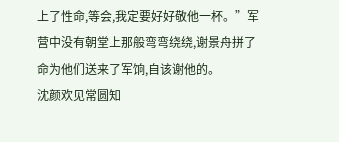上了性命,等会,我定要好好敬他一杯。”军营中没有朝堂上那般弯弯绕绕,谢景舟拼了命为他们送来了军饷,自该谢他的。
沈颜欢见常圆知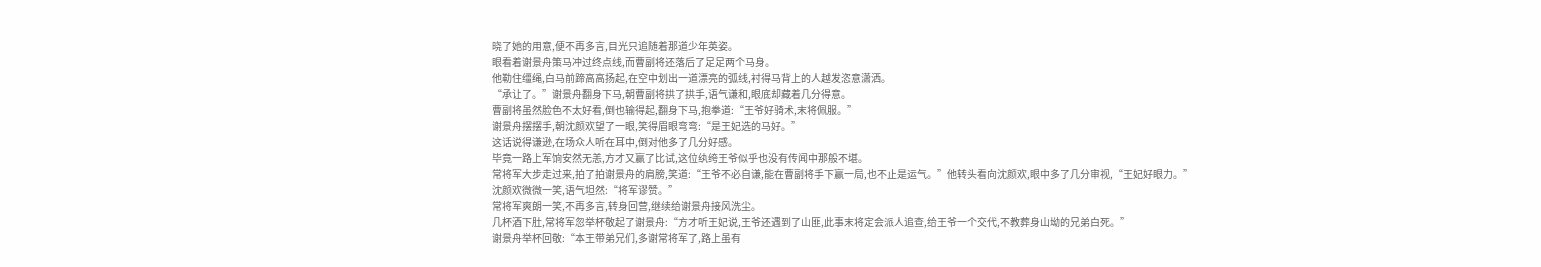晓了她的用意,便不再多言,目光只追随着那道少年英姿。
眼看着谢景舟策马冲过终点线,而曹副将还落后了足足两个马身。
他勒住缰绳,白马前蹄高高扬起,在空中划出一道漂亮的弧线,衬得马背上的人越发恣意潇洒。
“承让了。”谢景舟翻身下马,朝曹副将拱了拱手,语气谦和,眼底却藏着几分得意。
曹副将虽然脸色不太好看,倒也输得起,翻身下马,抱拳道:“王爷好骑术,末将佩服。”
谢景舟摆摆手,朝沈颜欢望了一眼,笑得眉眼弯弯:“是王妃选的马好。”
这话说得谦逊,在场众人听在耳中,倒对他多了几分好感。
毕竟一路上军饷安然无恙,方才又赢了比试,这位纨绔王爷似乎也没有传闻中那般不堪。
常将军大步走过来,拍了拍谢景舟的肩膀,笑道:“王爷不必自谦,能在曹副将手下赢一局,也不止是运气。”他转头看向沈颜欢,眼中多了几分审视,“王妃好眼力。”
沈颜欢微微一笑,语气坦然:“将军谬赞。”
常将军爽朗一笑,不再多言,转身回营,继续给谢景舟接风洗尘。
几杯酒下肚,常将军忽举杯敬起了谢景舟:“方才听王妃说,王爷还遇到了山匪,此事末将定会派人追查,给王爷一个交代,不教葬身山坳的兄弟白死。”
谢景舟举杯回敬:“本王带弟兄们,多谢常将军了,路上虽有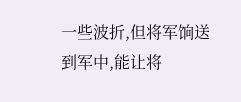一些波折,但将军饷送到军中,能让将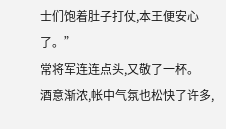士们饱着肚子打仗,本王便安心了。”
常将军连连点头,又敬了一杯。
酒意渐浓,帐中气氛也松快了许多,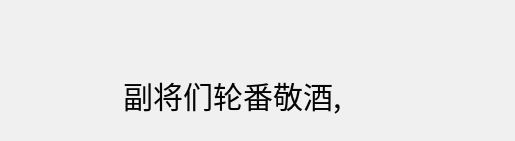副将们轮番敬酒,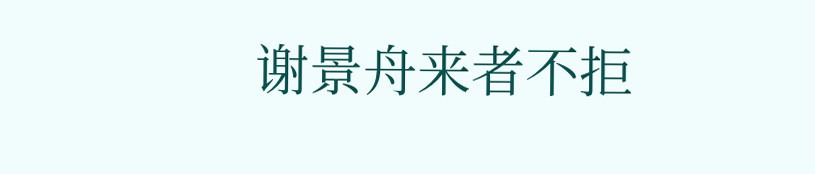谢景舟来者不拒